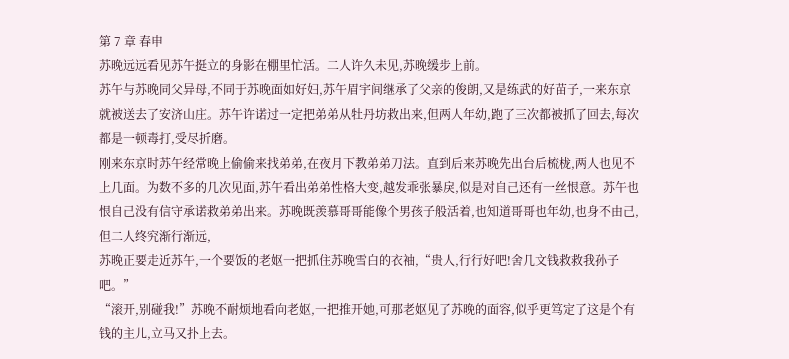第 7 章 春申
苏晚远远看见苏午挺立的身影在棚里忙活。二人许久未见,苏晚缓步上前。
苏午与苏晚同父异母,不同于苏晚面如好妇,苏午眉宇间继承了父亲的俊朗,又是练武的好苗子,一来东京就被送去了安济山庄。苏午许诺过一定把弟弟从牡丹坊救出来,但两人年幼,跑了三次都被抓了回去,每次都是一顿毒打,受尽折磨。
刚来东京时苏午经常晚上偷偷来找弟弟,在夜月下教弟弟刀法。直到后来苏晚先出台后梳栊,两人也见不上几面。为数不多的几次见面,苏午看出弟弟性格大变,越发乖张暴戾,似是对自己还有一丝恨意。苏午也恨自己没有信守承诺救弟弟出来。苏晚既羡慕哥哥能像个男孩子般活着,也知道哥哥也年幼,也身不由己,但二人终究渐行渐远,
苏晚正要走近苏午,一个要饭的老妪一把抓住苏晚雪白的衣袖,“贵人,行行好吧!舍几文钱救救我孙子吧。”
“滚开,别碰我!”苏晚不耐烦地看向老妪,一把推开她,可那老妪见了苏晚的面容,似乎更笃定了这是个有钱的主儿,立马又扑上去。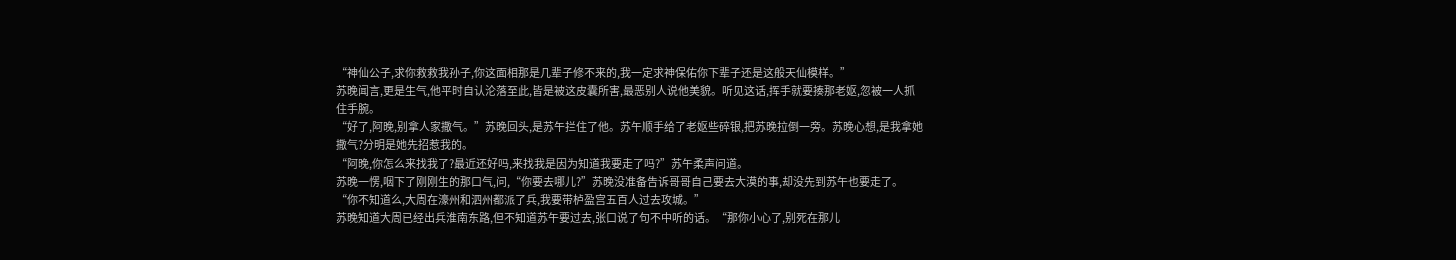“神仙公子,求你救救我孙子,你这面相那是几辈子修不来的,我一定求神保佑你下辈子还是这般天仙模样。”
苏晚闻言,更是生气,他平时自认沦落至此,皆是被这皮囊所害,最恶别人说他美貌。听见这话,挥手就要揍那老妪,忽被一人抓住手腕。
“好了,阿晚,别拿人家撒气。”苏晚回头,是苏午拦住了他。苏午顺手给了老妪些碎银,把苏晚拉倒一旁。苏晚心想,是我拿她撒气?分明是她先招惹我的。
“阿晚,你怎么来找我了?最近还好吗,来找我是因为知道我要走了吗?”苏午柔声问道。
苏晚一愣,咽下了刚刚生的那口气,问,“你要去哪儿?”苏晚没准备告诉哥哥自己要去大漠的事,却没先到苏午也要走了。
“你不知道么,大周在濠州和泗州都派了兵,我要带栌盈宫五百人过去攻城。”
苏晚知道大周已经出兵淮南东路,但不知道苏午要过去,张口说了句不中听的话。“那你小心了,别死在那儿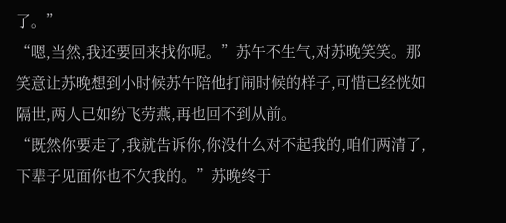了。”
“嗯,当然,我还要回来找你呢。”苏午不生气,对苏晚笑笑。那笑意让苏晚想到小时候苏午陪他打闹时候的样子,可惜已经恍如隔世,两人已如纷飞劳燕,再也回不到从前。
“既然你要走了,我就告诉你,你没什么对不起我的,咱们两清了,下辈子见面你也不欠我的。”苏晚终于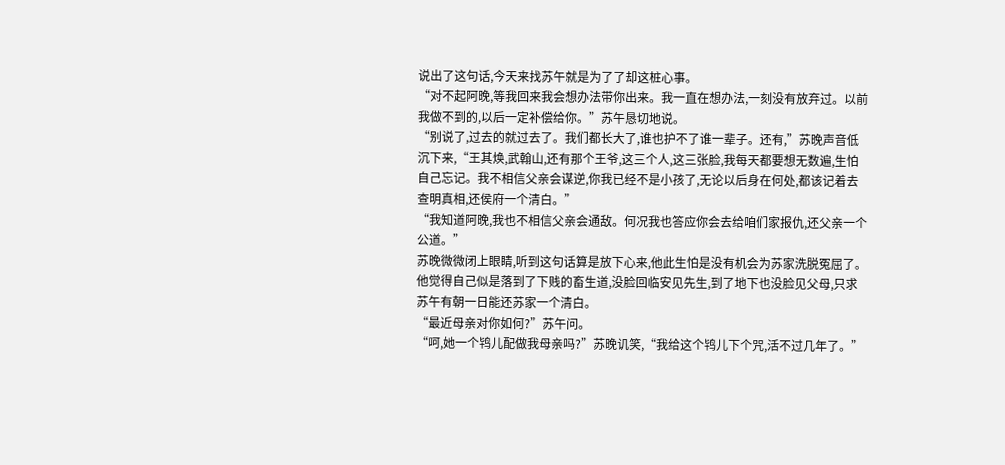说出了这句话,今天来找苏午就是为了了却这桩心事。
“对不起阿晚,等我回来我会想办法带你出来。我一直在想办法,一刻没有放弃过。以前我做不到的,以后一定补偿给你。”苏午恳切地说。
“别说了,过去的就过去了。我们都长大了,谁也护不了谁一辈子。还有,”苏晚声音低沉下来,“王其焕,武翰山,还有那个王爷,这三个人,这三张脸,我每天都要想无数遍,生怕自己忘记。我不相信父亲会谋逆,你我已经不是小孩了,无论以后身在何处,都该记着去查明真相,还侯府一个清白。”
“我知道阿晚,我也不相信父亲会通敌。何况我也答应你会去给咱们家报仇,还父亲一个公道。”
苏晚微微闭上眼睛,听到这句话算是放下心来,他此生怕是没有机会为苏家洗脱冤屈了。他觉得自己似是落到了下贱的畜生道,没脸回临安见先生,到了地下也没脸见父母,只求苏午有朝一日能还苏家一个清白。
“最近母亲对你如何?”苏午问。
“呵,她一个鸨儿配做我母亲吗?”苏晚讥笑,“我给这个鸨儿下个咒,活不过几年了。”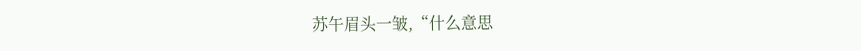苏午眉头一皱,“什么意思